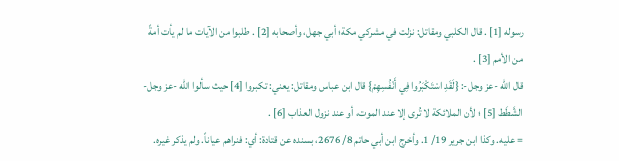رسوله [1] . قال الكلبي ومقاتل: نزلت في مشركي مكة؛ أبي جهل، وأصحابه [2] . طلبوا من الآيات ما لم يأت أمةً من الأمم [3] .
قال الله -عز وجل-: {لَقَدِ اسْتَكْبَرُوا فِي أَنْفُسِهِمْ} قال ابن عباس ومقاتل: يعني: تكبروا [4] حيث سألوا الله -عز وجل- الشَّطَط [5] ؛ لأن الملائكة لا تُرى إلا عند الموت، أو عند نزول العذاب [6] .
= عليه. وكذا ابن جرير 19/ 1. وأخرج ابن أبي حاتم 8/ 2676، بسنده عن قتادة: أي: فنراهم عياناً. ولم يذكر غيره.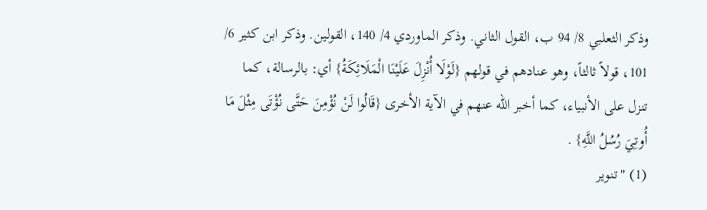وذكر الثعلبي 8/ 94 ب، القول الثاني. وذكر الماوردي 4/ 140، القولين. وذكر ابن كثير 6/ 101، قولاً ثالثاً، وهو عنادهم في قولهم {لَوْلَا أُنْزِلَ عَلَيْنَا الْمَلَائِكَةُ} أي: بالرسالة، كما تنزل على الأنبياء، كما أخبر الله عنهم في الآية الأخرى {قَالُوا لَنْ نُؤْمِنَ حَتَّى نُؤْتَى مِثْلَ مَا أُوتِيَ رُسُلُ اللَّهِ} .
(1) "تنوير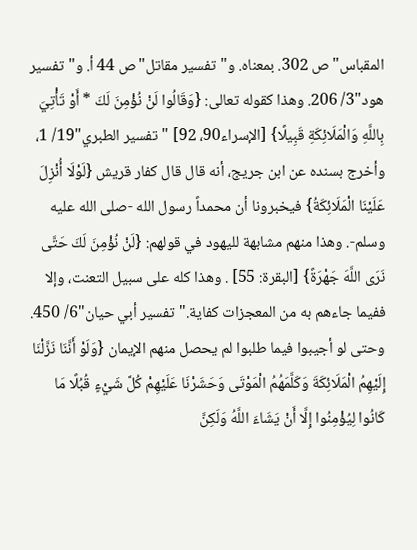المقباس"ص 302. بمعناه. و"تفسير مقاتل"ص 44 أ. و"تفسير هود"3/ 206. وهذا كقوله تعالى: {وَقَالُوا لَنْ نُؤْمِنَ لَكَ * أَوْ تَأْتِيَ بِاللَّهِ وَالْمَلَائِكَةِ قَبِيلًا} [الإسراء90، 92] "تفسير الطبري"19/ 1، وأخرج بسنده عن ابن جريج، أنه قال قال كفار قريش {لَوْلَا أُنْزِلَ عَلَيْنَا الْمَلَائِكَةُ} فيخبرونا أن محمداً رسول الله -صلى الله عليه وسلم-. وهذا منهم مشابهة لليهود في قولهم: {لَنْ نُؤْمِنَ لَكَ حَتَّى نَرَى اللَّهَ جَهْرَةً} [البقرة: 55] . وهذا كله على سبيل التعنت، وإلا ففيما جاءهم به من المعجزات كفاية."تفسير أبي حيان"6/ 450. وحتى لو أجيبوا فيما طلبوا لم يحصل منهم الإيمان {وَلَوْ أَنَّنَا نَزَّلْنَا إِلَيْهِمُ الْمَلَائِكَةَ وَكَلَّمَهُمُ الْمَوْتَى وَحَشَرْنَا عَلَيْهِمْ كُلَّ شَيْءٍ قُبُلًا مَا كَانُوا لِيُؤْمِنُوا إِلَّا أَنْ يَشَاءَ اللَّهُ وَلَكِنَّ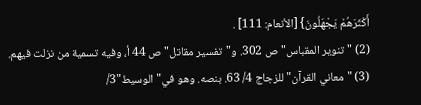أَكْثَرَهُمْ يَجْهَلُونَ} [الأنعام: 111] .
(2) "تنوير المقباس"ص 302. و"تفسير مقاتل"ص 44 أ، وفيه تسمية من نزلت فيهم.
(3) "معاني القرآن"للزجاج 4/ 63. بنصه. وهو في"الوسيط"3/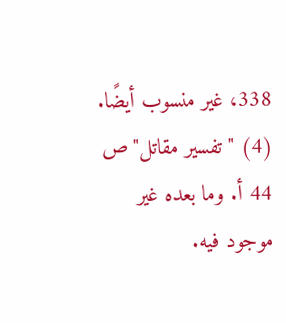338، غير منسوب أيضًا.
(4) "تفسير مقاتل"ص 44 أ. وما بعده غير موجود فيه.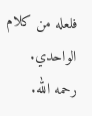فلعله من كلام الواحدي. رحمه الله.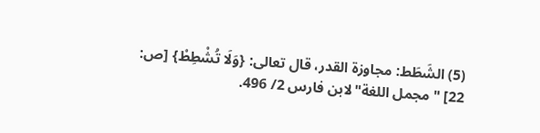(5) الشَطَط: مجاوزة القدر، قال تعالى: {وَلَا تُشْطِطْ} [ص: 22] "مجمل اللغة"لابن فارس 2/ 496.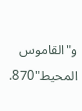و"القاموس المحيط"870.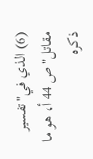(6) الذي في"تفسير مقاتل"ص 44 أ، هو ما ذكره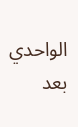الواحدي بعد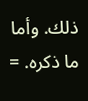ذلك. وأما ما ذكره. =